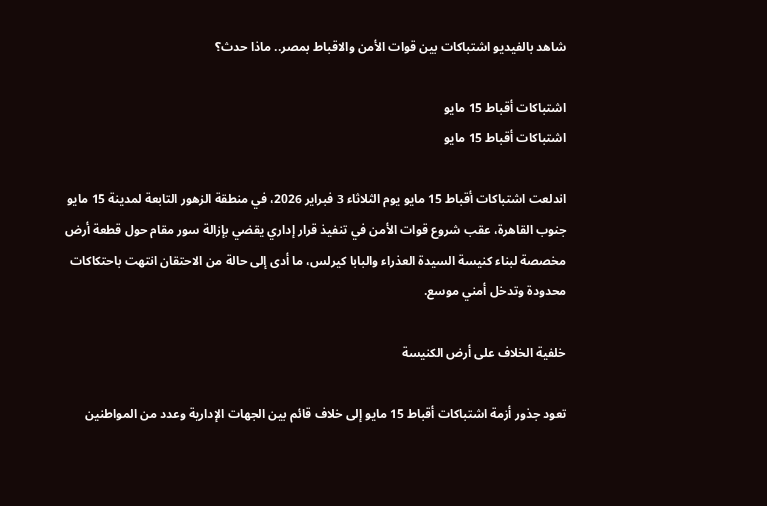شاهد بالفيديو اشتباكات بين قوات الأمن والاقباط بمصر.. ماذا حدث؟

اشتباكات أقباط 15 مايو
اشتباكات أقباط 15 مايو

اندلعت اشتباكات أقباط 15 مايو يوم الثلاثاء 3 فبراير 2026، في منطقة الزهور التابعة لمدينة 15 مايو جنوب القاهرة، عقب شروع قوات الأمن في تنفيذ قرار إداري يقضي بإزالة سور مقام حول قطعة أرض مخصصة لبناء كنيسة السيدة العذراء والبابا كيرلس، ما أدى إلى حالة من الاحتقان انتهت باحتكاكات محدودة وتدخل أمني موسع.

خلفية الخلاف على أرض الكنيسة

تعود جذور أزمة اشتباكات أقباط 15 مايو إلى خلاف قائم بين الجهات الإدارية وعدد من المواطنين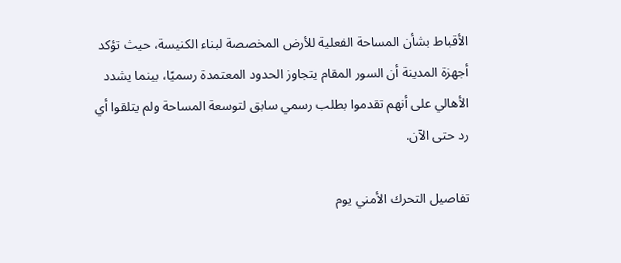الأقباط بشأن المساحة الفعلية للأرض المخصصة لبناء الكنيسة، حيث تؤكد أجهزة المدينة أن السور المقام يتجاوز الحدود المعتمدة رسميًا، بينما يشدد الأهالي على أنهم تقدموا بطلب رسمي سابق لتوسعة المساحة ولم يتلقوا أي رد حتى الآن.

تفاصيل التحرك الأمني يوم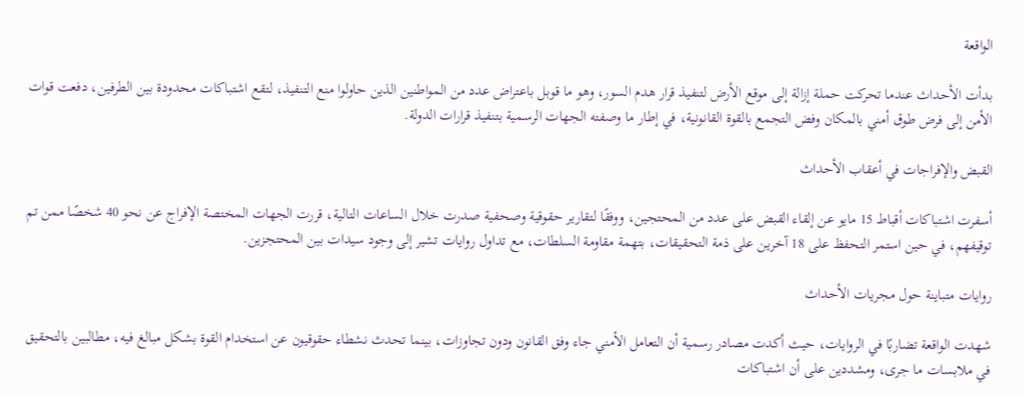الواقعة

بدأت الأحداث عندما تحركت حملة إزالة إلى موقع الأرض لتنفيذ قرار هدم السور، وهو ما قوبل باعتراض عدد من المواطنين الذين حاولوا منع التنفيذ، لتقع اشتباكات محدودة بين الطرفين، دفعت قوات الأمن إلى فرض طوق أمني بالمكان وفض التجمع بالقوة القانونية، في إطار ما وصفته الجهات الرسمية بتنفيذ قرارات الدولة.

القبض والإفراجات في أعقاب الأحداث

أسفرت اشتباكات أقباط 15 مايو عن إلقاء القبض على عدد من المحتجين، ووفقًا لتقارير حقوقية وصحفية صدرت خلال الساعات التالية، قررت الجهات المختصة الإفراج عن نحو 40 شخصًا ممن تم توقيفهم، في حين استمر التحفظ على 18 آخرين على ذمة التحقيقات، بتهمة مقاومة السلطات، مع تداول روايات تشير إلى وجود سيدات بين المحتجزين.

روايات متباينة حول مجريات الأحداث

شهدت الواقعة تضاربًا في الروايات، حيث أكدت مصادر رسمية أن التعامل الأمني جاء وفق القانون ودون تجاوزات، بينما تحدث نشطاء حقوقيون عن استخدام القوة بشكل مبالغ فيه، مطالبين بالتحقيق في ملابسات ما جرى، ومشددين على أن اشتباكات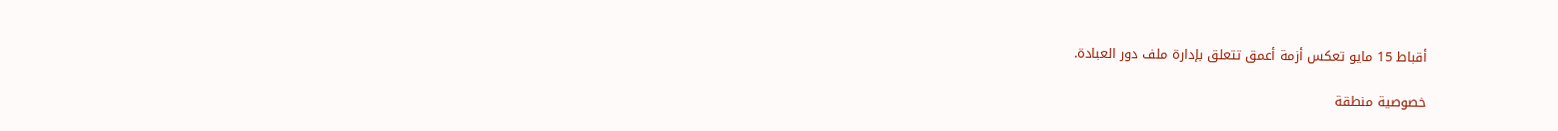أقباط 15 مايو تعكس أزمة أعمق تتعلق بإدارة ملف دور العبادة.

خصوصية منطقة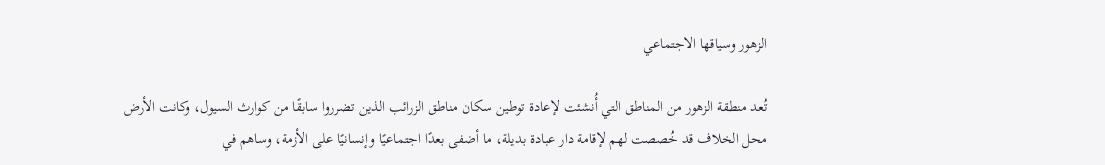الزهور وسياقها الاجتماعي

تُعد منطقة الزهور من المناطق التي أُنشئت لإعادة توطين سكان مناطق الزرائب الذين تضرروا سابقًا من كوارث السيول، وكانت الأرض محل الخلاف قد خُصصت لهم لإقامة دار عبادة بديلة، ما أضفى بعدًا اجتماعيًا وإنسانيًا على الأزمة، وساهم في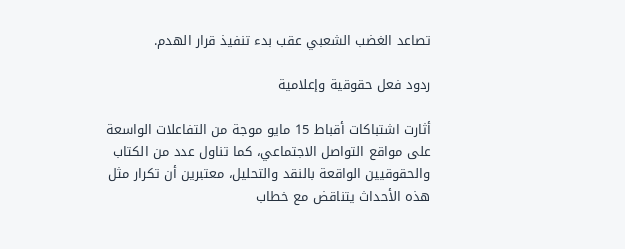تصاعد الغضب الشعبي عقب بدء تنفيذ قرار الهدم.

ردود فعل حقوقية وإعلامية

أثارت اشتباكات أقباط 15 مايو موجة من التفاعلات الواسعة على مواقع التواصل الاجتماعي، كما تناول عدد من الكتاب والحقوقيين الواقعة بالنقد والتحليل، معتبرين أن تكرار مثل هذه الأحداث يتناقض مع خطاب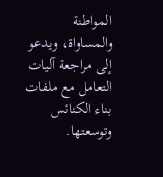المواطنة والمساواة، ويدعو إلى مراجعة آليات التعامل مع ملفات بناء الكنائس وتوسعتها.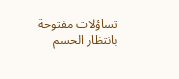تساؤلات مفتوحة بانتظار الحسم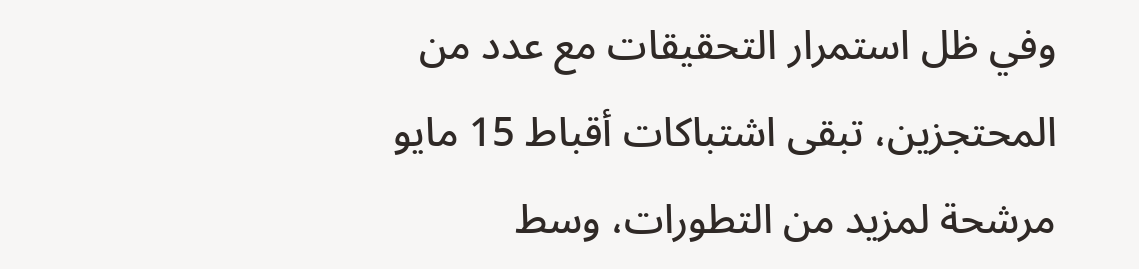وفي ظل استمرار التحقيقات مع عدد من المحتجزين، تبقى اشتباكات أقباط 15 مايو مرشحة لمزيد من التطورات، وسط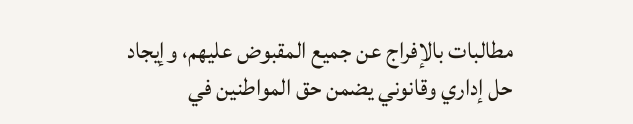مطالبات بالإفراج عن جميع المقبوض عليهم، وإيجاد حل إداري وقانوني يضمن حق المواطنين في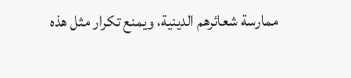ممارسة شعائرهم الدينية، ويمنع تكرار مثل هذه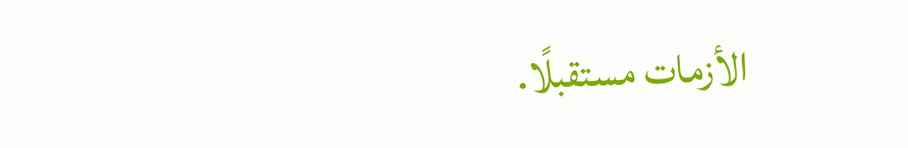الأزمات مستقبلًا.